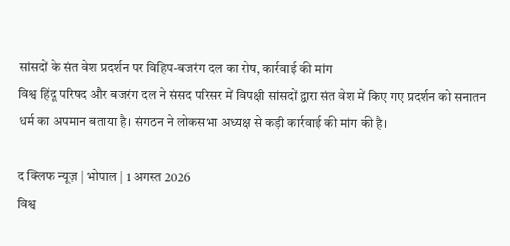सांसदों के संत वेश प्रदर्शन पर विहिप-बजरंग दल का रोष, कार्रवाई की मांग
विश्व हिंदू परिषद और बजरंग दल ने संसद परिसर में विपक्षी सांसदों द्वारा संत वेश में किए गए प्रदर्शन को सनातन धर्म का अपमान बताया है। संगठन ने लोकसभा अध्यक्ष से कड़ी कार्रवाई की मांग की है।

द क्लिफ न्यूज़ | भोपाल | 1 अगस्त 2026
विश्व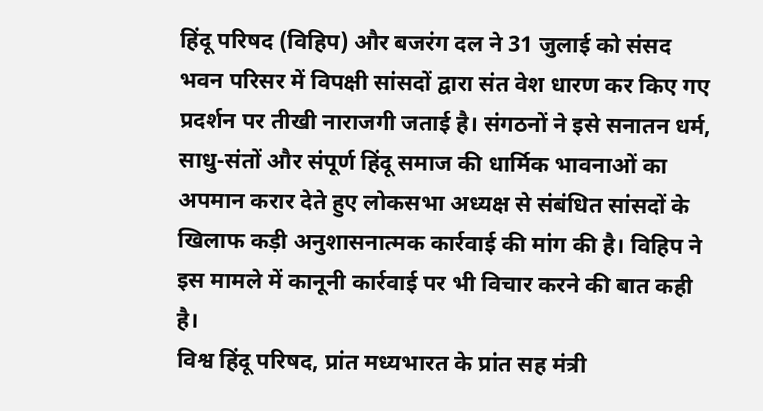हिंदू परिषद (विहिप) और बजरंग दल ने 31 जुलाई को संसद भवन परिसर में विपक्षी सांसदों द्वारा संत वेश धारण कर किए गए प्रदर्शन पर तीखी नाराजगी जताई है। संगठनों ने इसे सनातन धर्म, साधु-संतों और संपूर्ण हिंदू समाज की धार्मिक भावनाओं का अपमान करार देते हुए लोकसभा अध्यक्ष से संबंधित सांसदों के खिलाफ कड़ी अनुशासनात्मक कार्रवाई की मांग की है। विहिप ने इस मामले में कानूनी कार्रवाई पर भी विचार करने की बात कही है।
विश्व हिंदू परिषद, प्रांत मध्यभारत के प्रांत सह मंत्री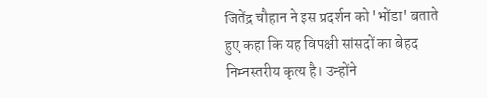जितेंद्र चौहान ने इस प्रदर्शन को 'भोंडा' बताते हुए कहा कि यह विपक्षी सांसदों का बेहद निम्नस्तरीय कृत्य है। उन्होंने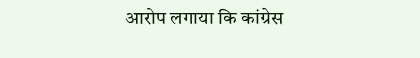आरोप लगाया कि कांग्रेस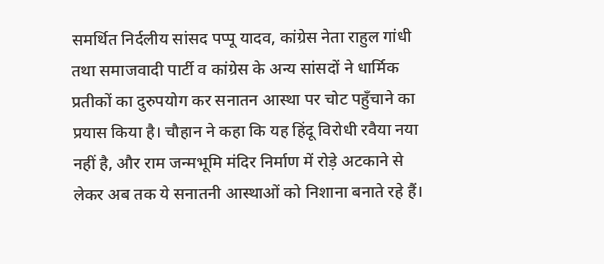समर्थित निर्दलीय सांसद पप्पू यादव, कांग्रेस नेता राहुल गांधी तथा समाजवादी पार्टी व कांग्रेस के अन्य सांसदों ने धार्मिक प्रतीकों का दुरुपयोग कर सनातन आस्था पर चोट पहुँचाने का प्रयास किया है। चौहान ने कहा कि यह हिंदू विरोधी रवैया नया नहीं है, और राम जन्मभूमि मंदिर निर्माण में रोड़े अटकाने से लेकर अब तक ये सनातनी आस्थाओं को निशाना बनाते रहे हैं।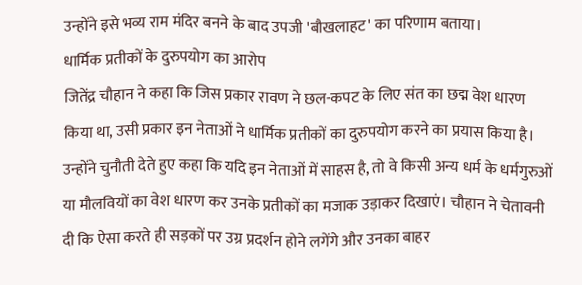उन्होंने इसे भव्य राम मंदिर बनने के बाद उपजी 'बौखलाहट' का परिणाम बताया।
धार्मिक प्रतीकों के दुरुपयोग का आरोप
जितेंद्र चौहान ने कहा कि जिस प्रकार रावण ने छल-कपट के लिए संत का छद्म वेश धारण किया था, उसी प्रकार इन नेताओं ने धार्मिक प्रतीकों का दुरुपयोग करने का प्रयास किया है। उन्होंने चुनौती देते हुए कहा कि यदि इन नेताओं में साहस है, तो वे किसी अन्य धर्म के धर्मगुरुओं या मौलवियों का वेश धारण कर उनके प्रतीकों का मजाक उड़ाकर दिखाएं। चौहान ने चेतावनी दी कि ऐसा करते ही सड़कों पर उग्र प्रदर्शन होने लगेंगे और उनका बाहर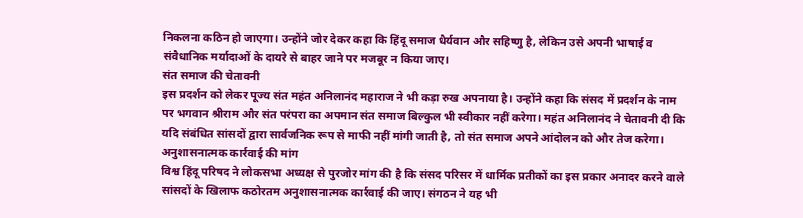निकलना कठिन हो जाएगा। उन्होंने जोर देकर कहा कि हिंदू समाज धैर्यवान और सहिष्णु है, लेकिन उसे अपनी भाषाई व संवैधानिक मर्यादाओं के दायरे से बाहर जाने पर मजबूर न किया जाए।
संत समाज की चेतावनी
इस प्रदर्शन को लेकर पूज्य संत महंत अनिलानंद महाराज ने भी कड़ा रुख अपनाया है। उन्होंने कहा कि संसद में प्रदर्शन के नाम पर भगवान श्रीराम और संत परंपरा का अपमान संत समाज बिल्कुल भी स्वीकार नहीं करेगा। महंत अनिलानंद ने चेतावनी दी कि यदि संबंधित सांसदों द्वारा सार्वजनिक रूप से माफी नहीं मांगी जाती है, तो संत समाज अपने आंदोलन को और तेज करेगा।
अनुशासनात्मक कार्रवाई की मांग
विश्व हिंदू परिषद ने लोकसभा अध्यक्ष से पुरजोर मांग की है कि संसद परिसर में धार्मिक प्रतीकों का इस प्रकार अनादर करने वाले सांसदों के खिलाफ कठोरतम अनुशासनात्मक कार्रवाई की जाए। संगठन ने यह भी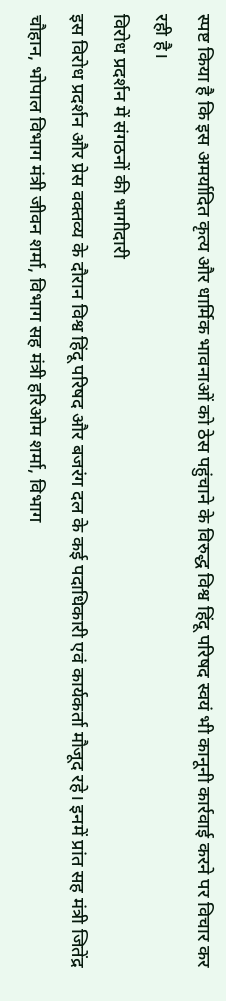स्पष्ट किया है कि इस अमर्यादित कृत्य और धार्मिक भावनाओं को ठेस पहुंचाने के विरुद्ध विश्व हिंदू परिषद स्वयं भी कानूनी कार्रवाई करने पर विचार कर रही है।
विरोध प्रदर्शन में संगठनों की भागीदारी
इस विरोध प्रदर्शन और प्रेस वक्तव्य के दौरान विश्व हिंदू परिषद और बजरंग दल के कई पदाधिकारी एवं कार्यकर्ता मौजूद रहे। इनमें प्रांत सह मंत्री जितेंद्र चौहान, भोपाल विभाग मंत्री जीवन शर्मा, विभाग सह मंत्री हरिओम शर्मा, विभाग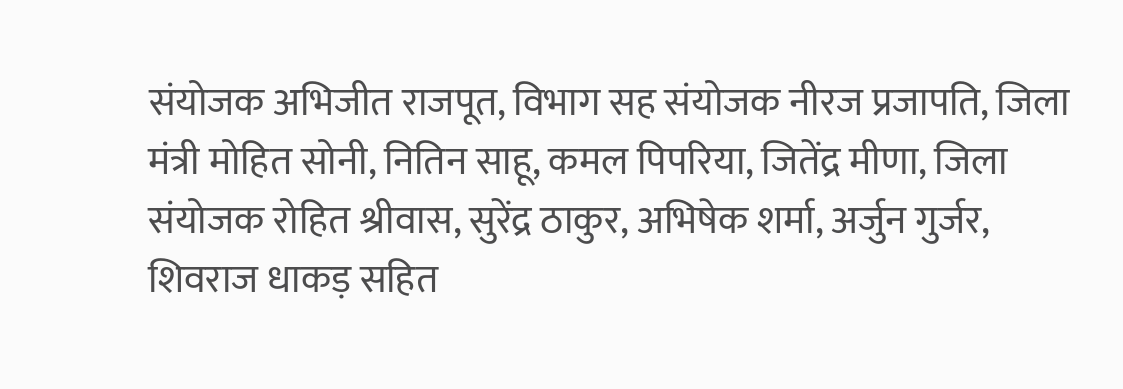संयोजक अभिजीत राजपूत, विभाग सह संयोजक नीरज प्रजापति, जिला मंत्री मोहित सोनी, नितिन साहू, कमल पिपरिया, जितेंद्र मीणा, जिला संयोजक रोहित श्रीवास, सुरेंद्र ठाकुर, अभिषेक शर्मा, अर्जुन गुर्जर, शिवराज धाकड़ सहित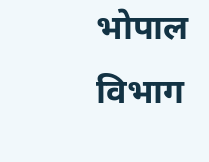भोपाल विभाग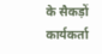के सैकड़ों कार्यकर्ता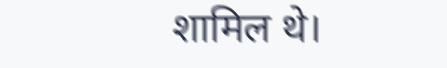शामिल थे।